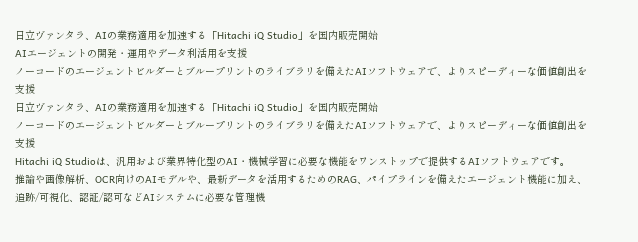日立ヴァンタラ、AIの業務適用を加速する「Hitachi iQ Studio」を国内販売開始
AIエージェントの開発・運用やデータ利活用を支援
ノーコードのエージェントビルダーとブループリントのライブラリを備えたAIソフトウェアで、よりスピーディーな価値創出を支援
日立ヴァンタラ、AIの業務適用を加速する「Hitachi iQ Studio」を国内販売開始
ノーコードのエージェントビルダーとブループリントのライブラリを備えたAIソフトウェアで、よりスピーディーな価値創出を支援
Hitachi iQ Studioは、汎用および業界特化型のAI・機械学習に必要な機能をワンストップで提供するAIソフトウェアです。
推論や画像解析、OCR向けのAIモデルや、最新データを活用するためのRAG、パイプラインを備えたエージェント機能に加え、 追跡/可視化、認証/認可などAIシステムに必要な管理機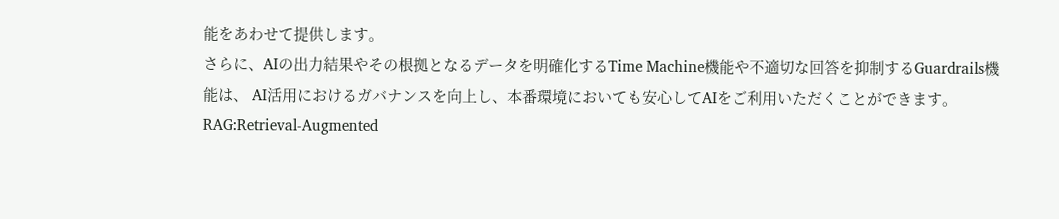能をあわせて提供します。
さらに、AIの出力結果やその根拠となるデータを明確化するTime Machine機能や不適切な回答を抑制するGuardrails機能は、 AI活用におけるガバナンスを向上し、本番環境においても安心してAIをご利用いただくことができます。
RAG:Retrieval-Augmented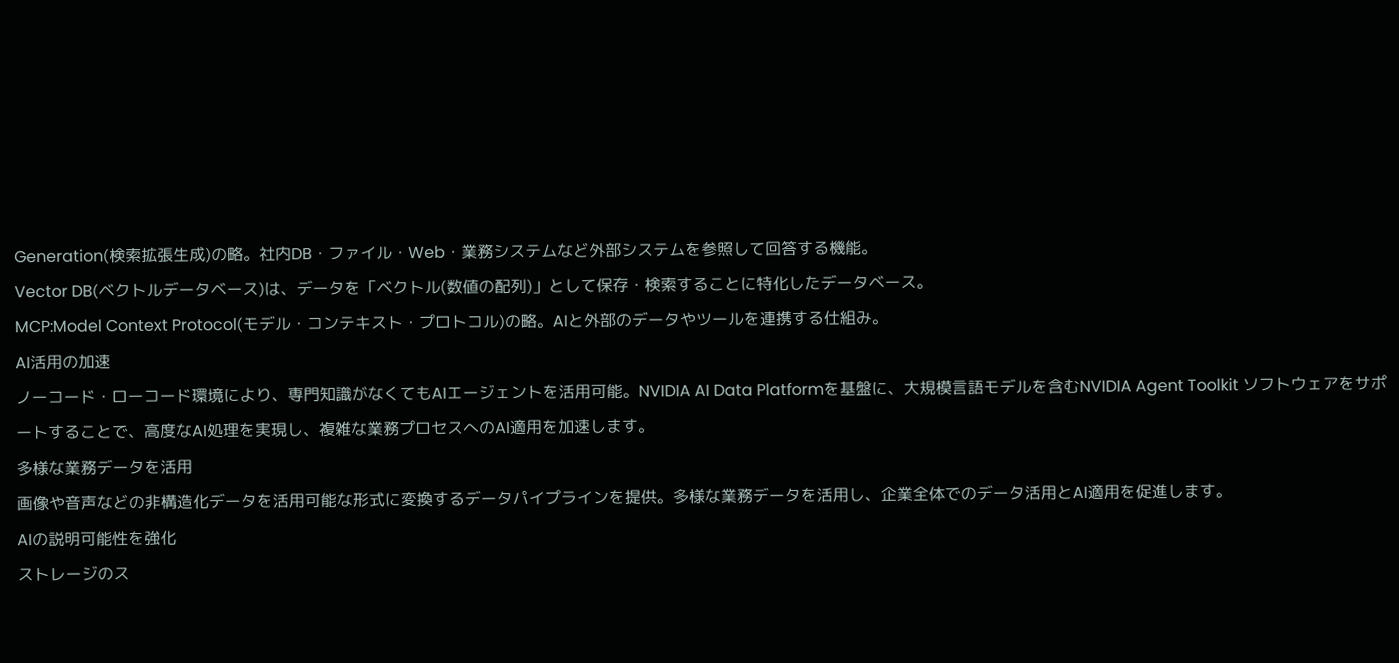Generation(検索拡張生成)の略。社内DB・ファイル・Web・業務システムなど外部システムを参照して回答する機能。
Vector DB(ベクトルデータベース)は、データを「ベクトル(数値の配列)」として保存・検索することに特化したデータベース。
MCP:Model Context Protocol(モデル・コンテキスト・プロトコル)の略。AIと外部のデータやツールを連携する仕組み。
AI活用の加速
ノーコード・ローコード環境により、専門知識がなくてもAIエージェントを活用可能。NVIDIA AI Data Platformを基盤に、大規模言語モデルを含むNVIDIA Agent Toolkit ソフトウェアをサポートすることで、高度なAI処理を実現し、複雑な業務プロセスへのAI適用を加速します。
多様な業務データを活用
画像や音声などの非構造化データを活用可能な形式に変換するデータパイプラインを提供。多様な業務データを活用し、企業全体でのデータ活用とAI適用を促進します。
AIの説明可能性を強化
ストレージのス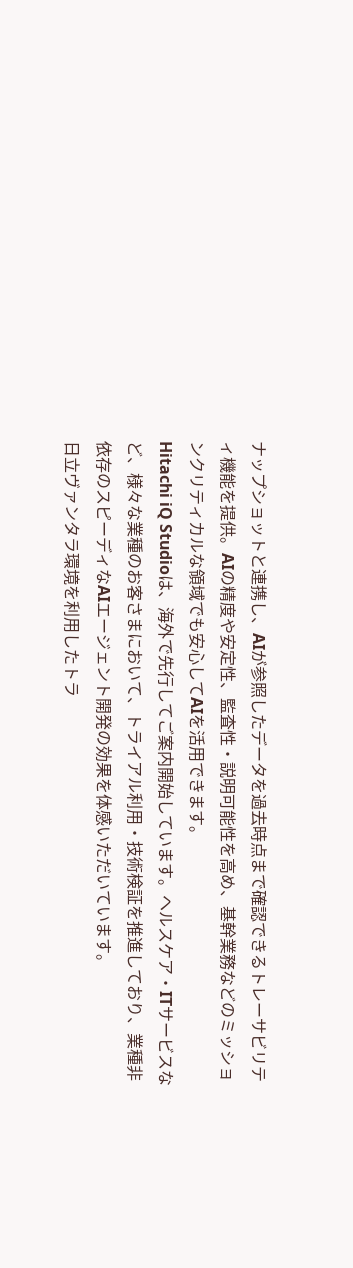ナップショットと連携し、AIが参照したデータを過去時点まで確認できるトレーサビリティ機能を提供。AIの精度や安定性、監査性・説明可能性を高め、基幹業務などのミッションクリティカルな領域でも安心してAIを活用できます。
Hitachi iQ Studioは、海外で先行してご案内開始しています。ヘルスケア・ITサービスなど、様々な業種のお客さまにおいて、トライアル利用・技術検証を推進しており、業種非依存のスピーディなAIエージェント開発の効果を体感いただいています。
日立ヴァンタラ環境を利用したトラ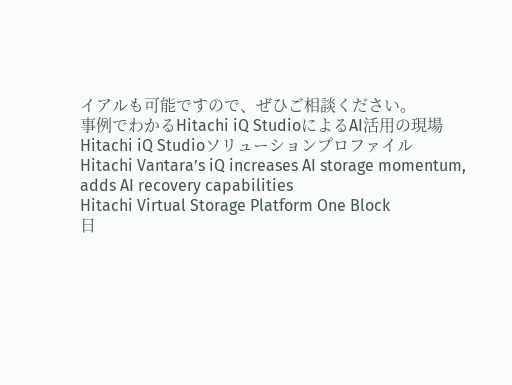イアルも可能ですので、ぜひご相談ください。
事例でわかるHitachi iQ StudioによるAI活用の現場
Hitachi iQ Studioソリューションプロファイル
Hitachi Vantara’s iQ increases AI storage momentum, adds AI recovery capabilities
Hitachi Virtual Storage Platform One Block
日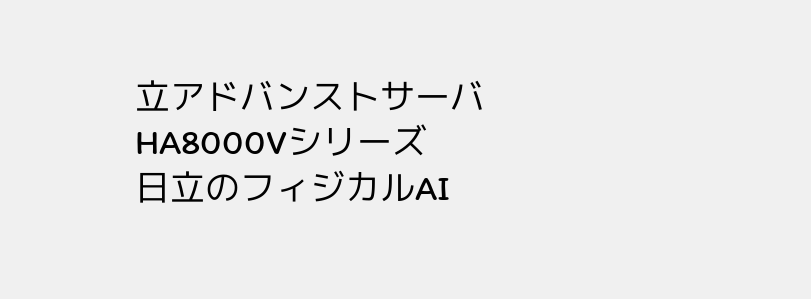立アドバンストサーバ HA8000Vシリーズ
日立のフィジカルAI